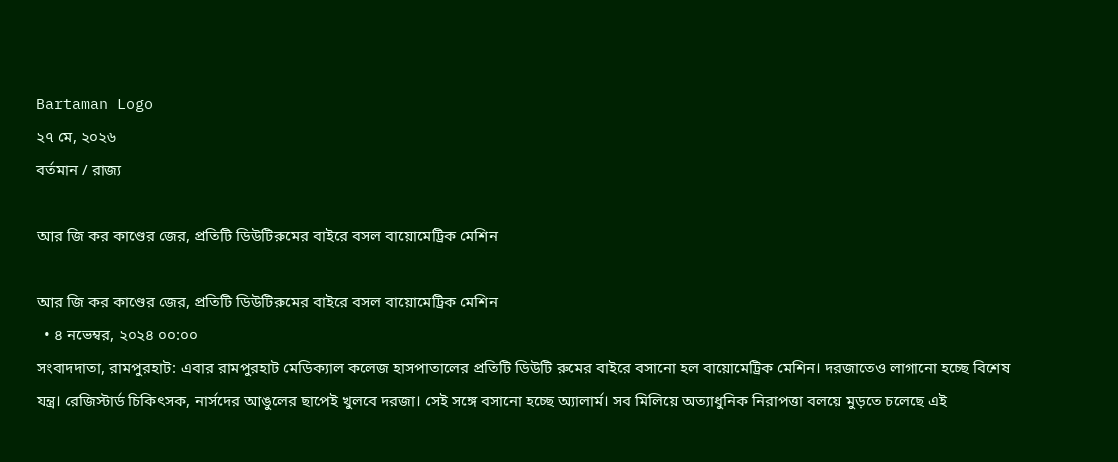Bartaman Logo
২৭ মে, ২০২৬
বর্তমান / রাজ্য

আর জি কর কাণ্ডের জের, প্রতিটি ডিউটিরুমের বাইরে বসল বায়োমেট্রিক মেশিন

আর জি কর কাণ্ডের জের, প্রতিটি ডিউটিরুমের বাইরে বসল বায়োমেট্রিক মেশিন
  • ৪ নভেম্বর, ২০২৪ ০০:০০
সংবাদদাতা, রামপুরহাট: এবার রামপুরহাট মেডিক্যাল কলেজ হাসপাতালের প্রতিটি ডিউটি রুমের বাইরে বসানো হল বায়োমেট্রিক মেশিন। দরজাতেও লাগানো হচ্ছে বিশেষ যন্ত্র। রেজিস্টার্ড চিকিৎসক, নার্সদের আঙুলের ছাপেই খুলবে দরজা। সেই সঙ্গে বসানো হচ্ছে অ্যালার্ম। সব মিলিয়ে অত্যাধুনিক নিরাপত্তা বলয়ে মুড়তে চলেছে এই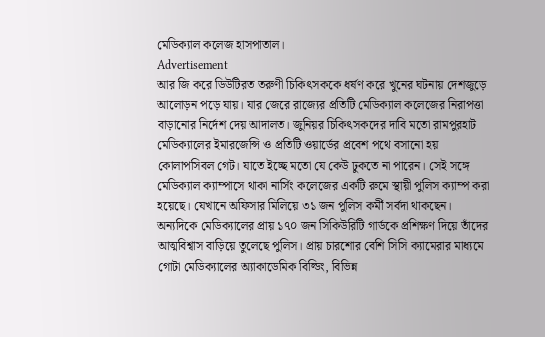মেডিক্যাল কলেজ হাসপাতাল।
Advertisement
আর জি করে ডিউটিরত তরুণী চিকিৎসককে ধর্ষণ করে খুনের ঘটনায় দেশজুড়ে আলোড়ন পড়ে যায়। যার জেরে রাজ্যের প্রতিটি মেডিক্যাল কলেজের নিরাপত্তা বাড়ানোর নির্দেশ দেয় আদালত। জুনিয়র চিকিৎসকদের দাবি মতো রামপুরহাট মেডিক্যালের ইমারজেন্সি ও প্রতিটি ওয়ার্ডের প্রবেশ পথে বসানো হয় কোলাপসিবল গেট। যাতে ইচ্ছে মতো যে কেউ ঢুকতে না পারেন। সেই সঙ্গে মেডিক্যাল ক্যাম্পাসে থাকা নার্সিং কলেজের একটি রুমে স্থায়ী পুলিস ক্যাম্প করা হয়েছে। যেখানে অফিসার মিলিয়ে ৩১ জন পুলিস কর্মী সর্বদা থাকছেন। অন্যদিকে মেডিক্যালের প্রায় ১৭০ জন সিকিউরিটি গার্ডকে প্রশিক্ষণ দিয়ে তাঁদের আত্মবিশ্বাস বাড়িয়ে তুলেছে পুলিস। প্রায় চারশোর বেশি সিসি ক্যামেরার মাধ্যমে গোটা মেডিক্যালের অ্যাকাডেমিক বিল্ডিং, বিভিন্ন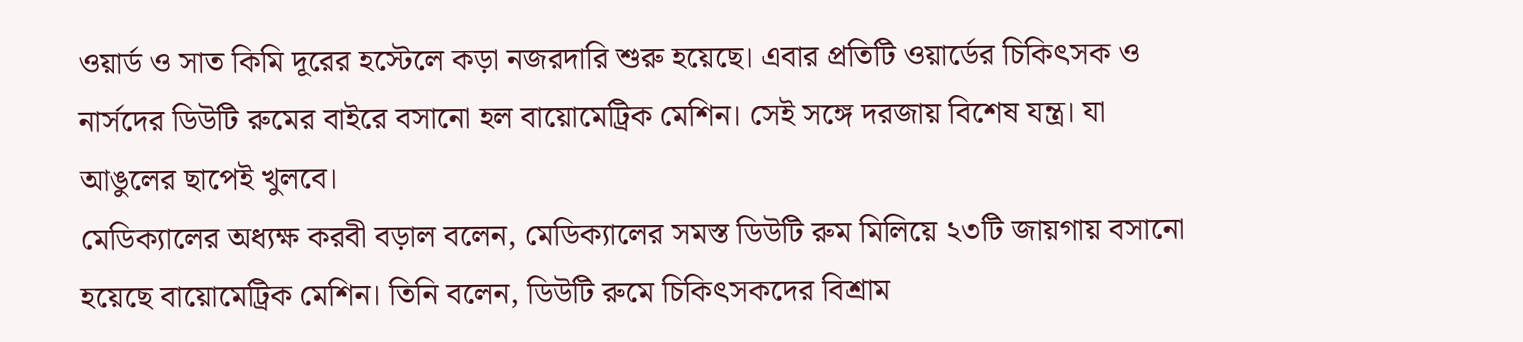ওয়ার্ড ও সাত কিমি দূরের হস্টেলে কড়া নজরদারি শুরু হয়েছে। এবার প্রতিটি ওয়ার্ডের চিকিৎসক ও নার্সদের ডিউটি রুমের বাইরে বসানো হল বায়োমেট্রিক মেশিন। সেই সঙ্গে দরজায় বিশেষ যন্ত্র। যা আঙুলের ছাপেই খুলবে।
মেডিক্যালের অধ্যক্ষ করবী বড়াল বলেন, মেডিক্যালের সমস্ত ডিউটি রুম মিলিয়ে ২৩টি জায়গায় বসানো হয়েছে বায়োমেট্রিক মেশিন। তিনি বলেন, ডিউটি রুমে চিকিৎসকদের বিশ্রাম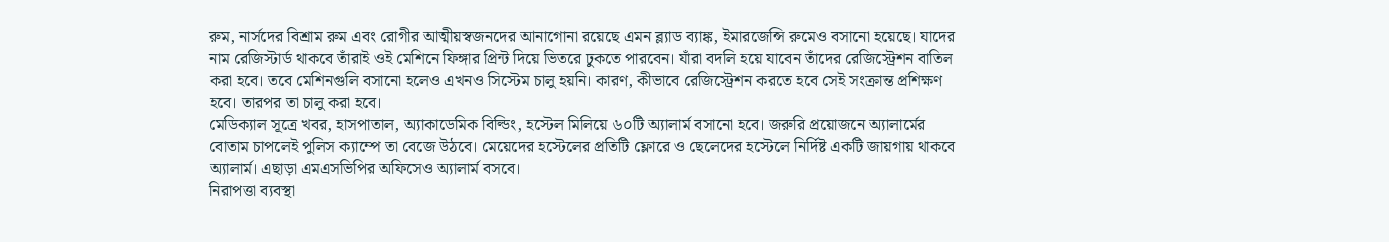রুম, নার্সদের বিশ্রাম রুম এবং রোগীর আত্মীয়স্বজনদের আনাগোনা রয়েছে এমন ব্ল্যাড ব্যাঙ্ক, ইমারজেন্সি রুমেও বসানো হয়েছে। যাদের নাম রেজিস্টার্ড থাকবে তাঁরাই ওই মেশিনে ফিঙ্গার প্রিন্ট দিয়ে ভিতরে ঢুকতে পারবেন। যাঁরা বদলি হয়ে যাবেন তাঁদের রেজিস্ট্রেশন বাতিল করা হবে। তবে মেশিনগুলি বসানো হলেও এখনও সিস্টেম চালু হয়নি। কারণ, কীভাবে রেজিস্ট্রেশন করতে হবে সেই সংক্রান্ত প্রশিক্ষণ হবে। তারপর তা চালু করা হবে।
মেডিক্যাল সূত্রে খবর, হাসপাতাল, অ্যাকাডেমিক বিল্ডিং, হস্টেল মিলিয়ে ৬০টি অ্যালার্ম বসানো হবে। জরুরি প্রয়োজনে অ্যালার্মের বোতাম চাপলেই পুলিস ক্যাম্পে তা বেজে উঠবে। মেয়েদের হস্টেলের প্রতিটি ফ্লোরে ও ছেলেদের হস্টেলে নির্দিষ্ট একটি জায়গায় থাকবে অ্যালার্ম। এছাড়া এমএসভিপির অফিসেও অ্যালার্ম বসবে।
নিরাপত্তা ব্যবস্থা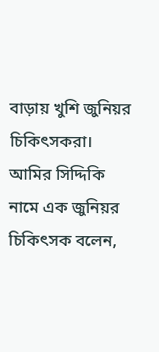বাড়ায় খুশি জুনিয়র চিকিৎসকরা। আমির সিদ্দিকি নামে এক জুনিয়র চিকিৎসক বলেন,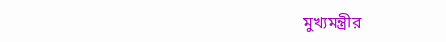মুখ্যমন্ত্রীর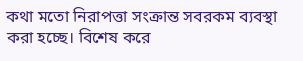কথা মতো নিরাপত্তা সংক্রান্ত সবরকম ব্যবস্থা করা হচ্ছে। বিশেষ করে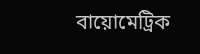বায়োমেট্রিক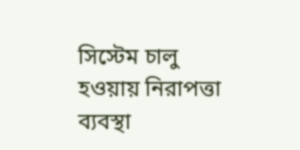সিস্টেম চালু হওয়ায় নিরাপত্তা ব্যবস্থা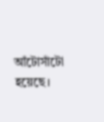আঁটোসাঁটো হয়েছে।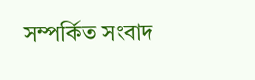সম্পর্কিত সংবাদ